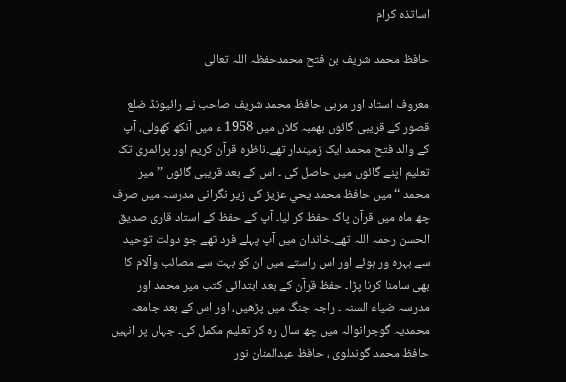اساتذہ کرام

حافظ محمد شریف بن فتح محمدحفظہ اللہ تعالی

معروف استاد اور مربی حافظ محمد شریف صاحب نے رائیونڈ ضلع قصور کے قریبی گائوں بھمبہ کلاں میں 1958 ء میں آنکھ کھولی، آپ کے والد فتح محمد ایک زمیندار تھے۔ناظرہ قرآن کریم اور پرائمری تک تعلیم اپنے گائوں میں حاصل کی ۔ اس کے بعد قریبی گائوں ’’ میر محمد ‘‘ میں حافظ محمد یحي عزیز کی زیر نگرانی مدرسہ میں صرف چھ ماہ میں قرآن پاک حفظ کر لیا۔ آپ کے حفظ کے استاد قاری صدیق الحسن رحمہ اللہ تھے۔خاندان میں آپ پہلے فرد تھے جو دولت توحید سے بہرہ ور ہوئے اور اس راستے میں ان کو بہت سے مصائب وآلام کا بھی سامنا کرنا پڑا۔ حفظ قرآن کے بعد ابتدائی کتب میر محمد اور مدرسہ ضیاء السنہ ۔ راجہ جنگ میں پڑھیں، اور اس کے بعد جامعہ محمدیہ گوجرانوالہ میں چھ سال رہ کر تعلیم مکمل کی۔ جہاں پر انہیں حافظ محمد گوندلوی ، حافظ عبدالمنان نور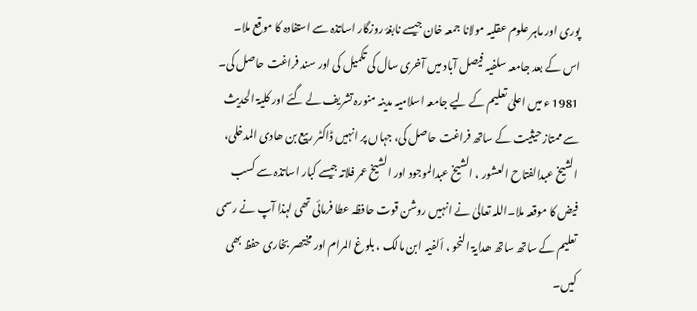پوری اور ماہر علوم عقلیہ مولانا جمعہ خان جیسے نابغۂ روزگار اساتذہ سے استفادہ کا موقع ملا۔ اس کے بعد جامعہ سلفیہ فیصل آباد میں آخری سال کی تکمیل کی اور سند فراغت حاصل کی۔ 1981 ء میں اعلیٰ تعلیم کے لیے جامعہ اسلامیہ مدینہ منورہ تشریف لے گئے اور کلیۃ الحدیث سے ممتاز حیثیت کے ساتھ فراغت حاصل کی، جہاں پر انہیں ڈاکٹر ربیع بن ھادی المدخلی، الشیخ عبدالفتاح العشور ، الشیخ عبدالموجود اور الشیخ عمر فلاتہ جیسے کبار اساتذہ سے کسب فیض کا موقعہ ملا۔اللہ تعالیٰ نے انہیں روشن قوت حافظہ عطا فرمائی تھی لہذا آپ نے رسمی تعلیم کے ساتھ ساتھ ھدایۃ النحو ، ألفیہ ابن مالک ، بلوغ المرام اور مختصر بخاری حفظ بھی کیں۔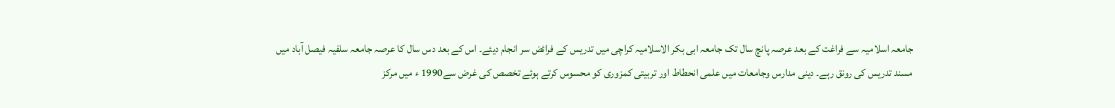جامعہ اسلامیہ سے فراغت کے بعد عرصہ پانچ سال تک جامعہ ابی بکر الاسلامیہ کراچی میں تدریس کے فرائض سر انجام دیئے۔ اس کے بعد دس سال کا عرصہ جامعہ سلفیہ فیصل آباد میں مسند تدریس کی رونق رہے۔ دینی مدارس وجامعات میں علمی انحطاط اور تربیتی کمزوری کو محسوس کرتے ہوئے تخصص کی غرض سے1990 ء میں مرکز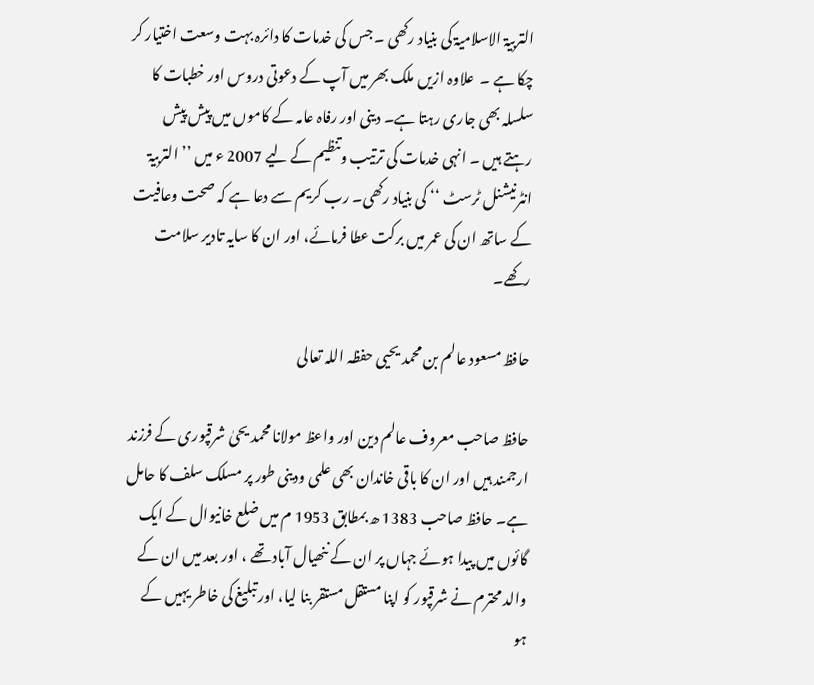التربیۃ الاسلامیۃ کی بنیاد رکھی ۔ جس کی خدمات کا دائرہ بہت وسعت اختیار کر چکا ہے ۔  علاوہ ازیں ملک بھر میں آپ کے دعوتی دروس اور خطبات کا سلسلہ بھی جاری رہتا ہے۔ دینی اور رفاہ عامہ کے کاموں میں پیش پیش رہتے ہیں ۔ انہی خدمات کی ترتیب وتنظیم کے لیے 2007 ء میں ’’ التربیۃ انٹرنیشنل ٹرسٹ ‘‘ کی بنیاد رکھی۔ رب کریم سے دعا ہے کہ صحت وعافیت کے ساتھ ان کی عمر میں برکت عطا فرمائے، اور ان کا سایہ تادیر سلامت رکھے۔

حافظ مسعود عالم بن محمد یحیی حفظہ اللہ تعالی

حافظ صاحب معروف عالم دین اور واعظ مولانا محمد یحیٰ شرقپوری کے فرزند ارجمند ہیں اور ان کا باقی خاندان بھی علمی ودینی طور پر مسلک سلف کا حامل ہے۔ حافظ صاحب 1383 ھ بمطابق 1953 م میں ضلع خانیوال کے ایک گائوں میں پیدا ہوئے جہاں پر ان کے ننھیال آباد تھے ، اور بعد میں ان کے والد محترم نے شرقپور کو اپنا مستقل مستقر بنا لیا، اور تبلیغ کی خاطر یہیں کے ہو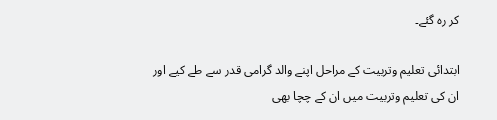کر رہ گئے۔

ابتدائی تعلیم وتربیت کے مراحل اپنے والد گرامی قدر سے طے کیے اور ان کی تعلیم وتربیت میں ان کے چچا بھی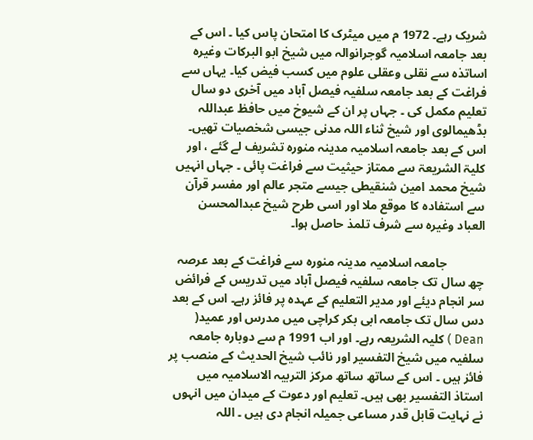شریک رہے۔ 1972 م میں میٹرک کا امتحان پاس کیا ۔ اس کے بعد جامعہ اسلامیہ گوجرانوالہ میں شیخ ابو البرکات وغیرہ اساتذہ سے نقلی وعقلی علوم میں کسب فیض کیا۔ یہاں سے فراغت کے بعد جامعہ سلفیہ فیصل آباد میں آخری دو سال تعلیم مکمل کی ۔ جہاں پر ان کے شیوخ میں حافظ عبداللہ بڈھیمالوی اور شیخ ثناء اللہ مدنی جیسی شخصیات تھیں۔ اس کے بعد جامعہ اسلامیہ مدینہ منورہ تشریف لے گئے ، اور کلیۃ الشریعۃ سے ممتاز حیثیت سے فراغت پائی ۔ جہاں انہیں شیخ محمد امین شنقیطی جیسے متجر عالم اور مفسر قرآن سے استفادہ کا موقع ملا اور اسی طرح شیخ عبدالمحسن العباد وغیرہ سے شرف تلمذ حاصل ہوا۔

            جامعہ اسلامیہ مدینہ منورہ سے فراغت کے بعد عرصہ چھ سال تک جامعہ سلفیہ فیصل آباد میں تدریس کے فرائض سر انجام دیئے اور مدیر التعلیم کے عہدہ پر فائز رہے۔ اس کے بعد دس سال تک جامعہ ابی بکر کراچی میں مدرس اور عمید( Dean ) کلیہ الشریعہ رہے۔ اور اب 1991 م سے دوبارہ جامعہ سلفیہ میں شیخ التفسیر اور نائب شیخ الحدیث کے منصب پر فائز ہیں ۔ اس کے ساتھ ساتھ مرکز التربیہ الاسلامیہ میں استاذ التفسیر بھی ہیں۔ تعلیم اور دعوت کے میدان میں انہوں نے نہایت قابل قدر مساعی جمیلہ انجام دی ہیں ۔ اللہ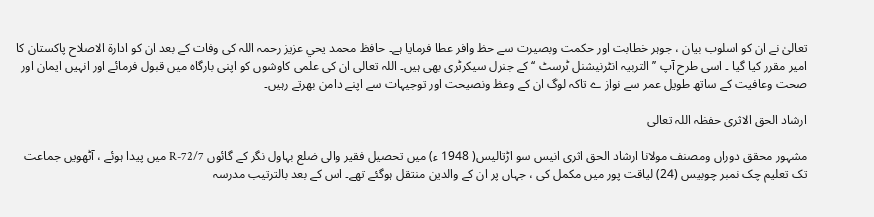تعالیٰ نے ان کو اسلوب بیان ، جوہر خطابت اور حکمت وبصیرت سے حظ وافر عطا فرمایا ہے۔ حافظ محمد یحي عزیز رحمہ اللہ کی وفات کے بعد ان کو ادارۃ الاصلاح پاکستان کا امیر مقرر کیا گیا ۔ اسی طرح آپ ’’ التربیہ انٹرنیشنل ٹرسٹ ‘‘ کے جنرل سیکرٹری بھی ہیں۔ اللہ تعالی ان کی علمی کاوشوں کو اپنی بارگاہ میں قبول فرمائے اور انہیں ایمان اور صحت وعافیت کے ساتھ طویل عمر سے نواز ے تاکہ لوگ ان کے وعظ ونصیحت اور توجیہات سے اپنے دامن بھرتے رہیں۔

ارشاد الحق الاثری حفظہ اللہ تعالی

مشہور محقق دوراں ومصنف مولانا ارشاد الحق اثری انیس سو اڑتالیس( 1948 ء) میں تحصیل فقیر والی ضلع بہاول نگر کے گائوں 72/7-R میں پیدا ہوئے ، آٹھویں جماعت تک تعلیم چک نمبر چوبیس (24) لیاقت پور میں مکمل کی ، جہاں پر ان کے والدین منتقل ہوگئے تھے۔ اس کے بعد بالترتیب مدرسہ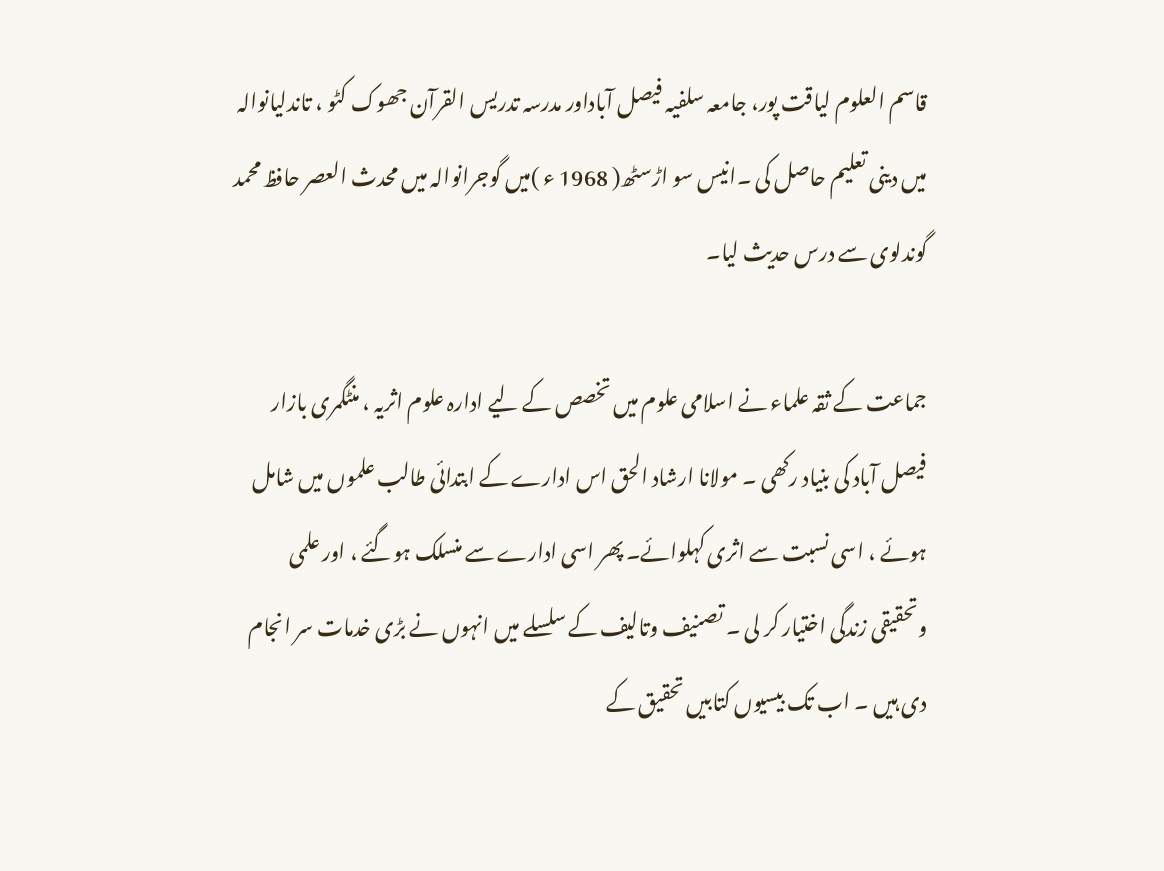قاسم العلوم لیاقت پور، جامعہ سلفیہ فیصل آباداور مدرسہ تدریس القرآن جھوک کٹو ، تاندلیانوالہ میں دینی تعلیم حاصل کی ۔انیس سو اڑسٹھ( 1968 ء )میں گوجرانوالہ میں محدث العصر حافظ محمد گوندلوی سے درس حدیث لیا۔

جماعت کے ثقہ علماء نے اسلامی علوم میں تخصص کے لیے ادارہ علوم اثریہ ، منٹگمری بازار فیصل آباد کی بنیاد رکھی ۔ مولانا ارشاد الحق اس ادارے کے ابتدائی طالب علموں میں شامل ہوئے ، اسی نسبت سے اثری کہلوائے۔ پھر اسی ادارے سے منسلک ہوگئے ، اور علمی وتحقیقی زندگی اختیار کر لی ۔ تصنیف وتالیف کے سلسلے میں انہوں نے بڑی خدمات سر انجام دی ہیں ۔ اب تک بیسیوں کتابیں تحقیق کے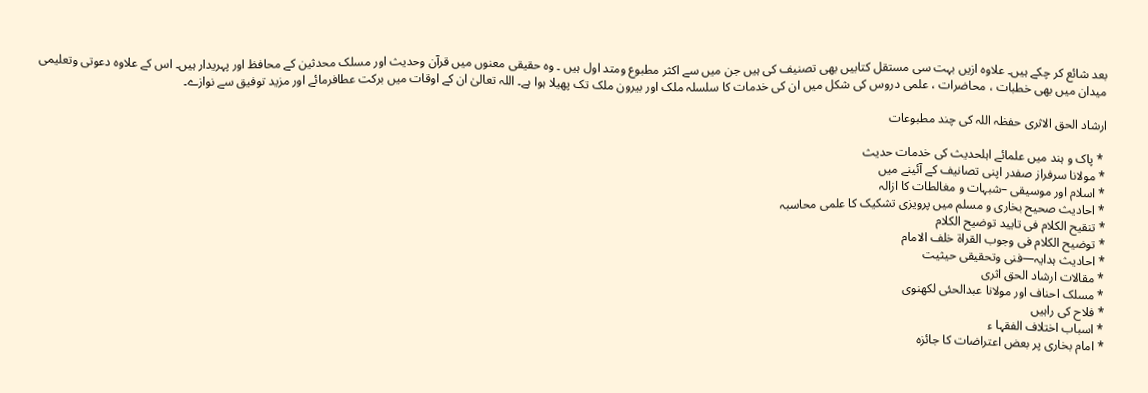بعد شائع کر چکے ہیں۔ علاوہ ازیں بہت سی مستقل کتابیں بھی تصنیف کی ہیں جن میں سے اکثر مطبوع ومتد اول ہیں ۔ وہ حقیقی معنوں میں قرآن وحدیث اور مسلک محدثین کے محافظ اور پہریدار ہیں۔ اس کے علاوہ دعوتی وتعلیمی میدان میں بھی خطبات ، محاضرات ، علمی دروس کی شکل میں ان کی خدمات کا سلسلہ ملک اور بیرون ملک تک پھیلا ہوا ہے۔ اللہ تعالیٰ ان کے اوقات میں برکت عطافرمائے اور مزید توفیق سے نوازے۔

ارشاد الحق الاثری حفظہ اللہ کی چند مطبوعات

 * پاک و ہند میں علمائے اہلحدیث کی خدمات حدیث
* مولانا سرفراز صفدر اپنی تصانیف کے آئینے میں
* اسلام اور موسیقی –شبہات و مغالطات کا ازالہ
* احادیث صحیح بخاری و مسلم میں پرویزی تشکیک کا علمی محاسبہ
* تنقیح الکلام فی تایید توضیح الکلام
* توضیح الکلام فی وجوب القراۃ خلف الامام
* احادیث ہدایہ—فنی وتحقیقی حیثیت
* مقالات ارشاد الحق اثری
* مسلک احناف اور مولانا عبدالحئی لکھنوی
* فلاح کی راہیں
* اسباب اختلاف الفقہا ء
* امام بخاری پر بعض اعتراضات کا جائزہ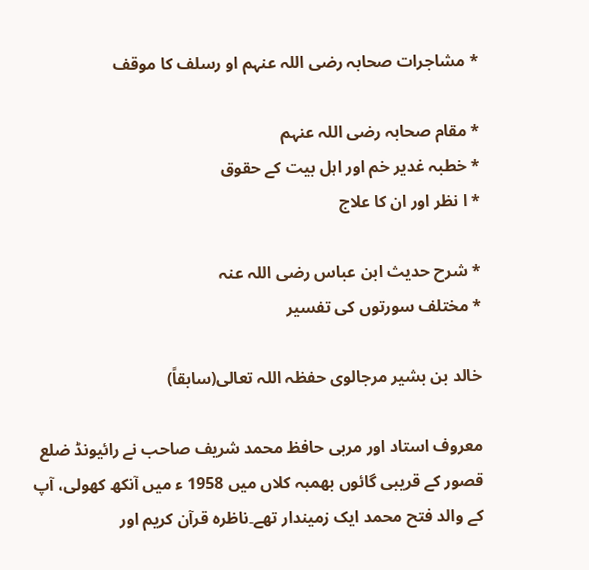* مشاجرات صحابہ رضی اللہ عنہم او رسلف کا موقف

* مقام صحابہ رضی اللہ عنہم
* خطبہ غدیر خم اور اہل بیت کے حقوق
* ا نظر اور ان کا علاج

* شرح حدیث ابن عباس رضی اللہ عنہ
* مختلف سورتوں کی تفسیر

خالد بن بشیر مرجالوی حفظہ اللہ تعالی(سابقاً)

معروف استاد اور مربی حافظ محمد شریف صاحب نے رائیونڈ ضلع قصور کے قریبی گائوں بھمبہ کلاں میں 1958 ء میں آنکھ کھولی، آپ کے والد فتح محمد ایک زمیندار تھے۔ناظرہ قرآن کریم اور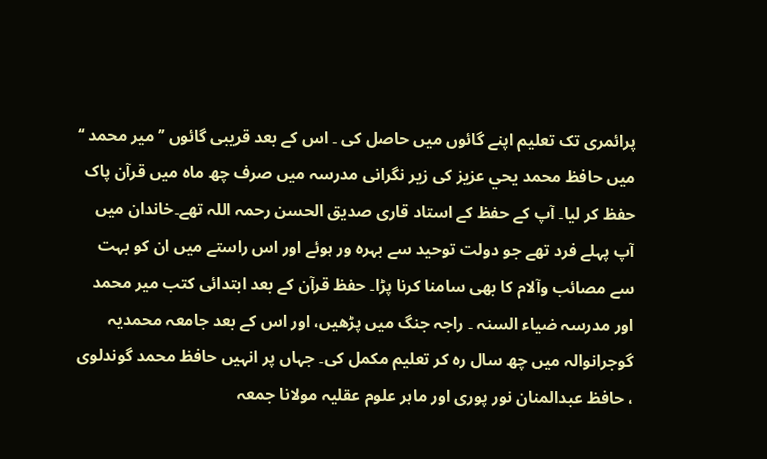پرائمری تک تعلیم اپنے گائوں میں حاصل کی ۔ اس کے بعد قریبی گائوں ’’ میر محمد ‘‘ میں حافظ محمد یحي عزیز کی زیر نگرانی مدرسہ میں صرف چھ ماہ میں قرآن پاک حفظ کر لیا۔ آپ کے حفظ کے استاد قاری صدیق الحسن رحمہ اللہ تھے۔خاندان میں آپ پہلے فرد تھے جو دولت توحید سے بہرہ ور ہوئے اور اس راستے میں ان کو بہت سے مصائب وآلام کا بھی سامنا کرنا پڑا۔ حفظ قرآن کے بعد ابتدائی کتب میر محمد اور مدرسہ ضیاء السنہ ۔ راجہ جنگ میں پڑھیں، اور اس کے بعد جامعہ محمدیہ گوجرانوالہ میں چھ سال رہ کر تعلیم مکمل کی۔ جہاں پر انہیں حافظ محمد گوندلوی ، حافظ عبدالمنان نور پوری اور ماہر علوم عقلیہ مولانا جمعہ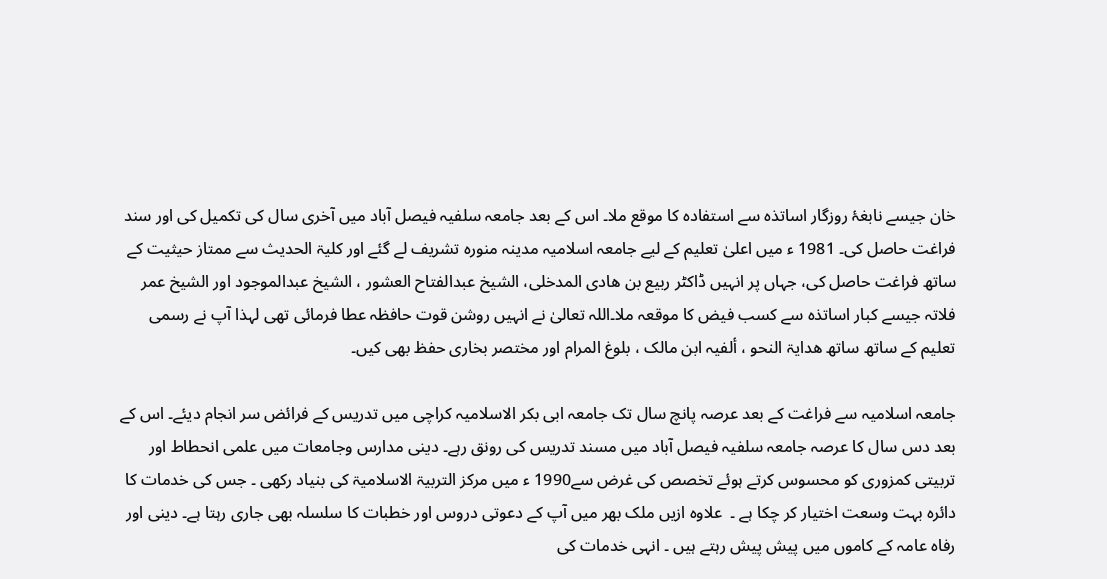خان جیسے نابغۂ روزگار اساتذہ سے استفادہ کا موقع ملا۔ اس کے بعد جامعہ سلفیہ فیصل آباد میں آخری سال کی تکمیل کی اور سند فراغت حاصل کی۔ 1981 ء میں اعلیٰ تعلیم کے لیے جامعہ اسلامیہ مدینہ منورہ تشریف لے گئے اور کلیۃ الحدیث سے ممتاز حیثیت کے ساتھ فراغت حاصل کی، جہاں پر انہیں ڈاکٹر ربیع بن ھادی المدخلی، الشیخ عبدالفتاح العشور ، الشیخ عبدالموجود اور الشیخ عمر فلاتہ جیسے کبار اساتذہ سے کسب فیض کا موقعہ ملا۔اللہ تعالیٰ نے انہیں روشن قوت حافظہ عطا فرمائی تھی لہذا آپ نے رسمی تعلیم کے ساتھ ساتھ ھدایۃ النحو ، ألفیہ ابن مالک ، بلوغ المرام اور مختصر بخاری حفظ بھی کیں۔

جامعہ اسلامیہ سے فراغت کے بعد عرصہ پانچ سال تک جامعہ ابی بکر الاسلامیہ کراچی میں تدریس کے فرائض سر انجام دیئے۔ اس کے بعد دس سال کا عرصہ جامعہ سلفیہ فیصل آباد میں مسند تدریس کی رونق رہے۔ دینی مدارس وجامعات میں علمی انحطاط اور تربیتی کمزوری کو محسوس کرتے ہوئے تخصص کی غرض سے1990 ء میں مرکز التربیۃ الاسلامیۃ کی بنیاد رکھی ۔ جس کی خدمات کا دائرہ بہت وسعت اختیار کر چکا ہے ۔  علاوہ ازیں ملک بھر میں آپ کے دعوتی دروس اور خطبات کا سلسلہ بھی جاری رہتا ہے۔ دینی اور رفاہ عامہ کے کاموں میں پیش پیش رہتے ہیں ۔ انہی خدمات کی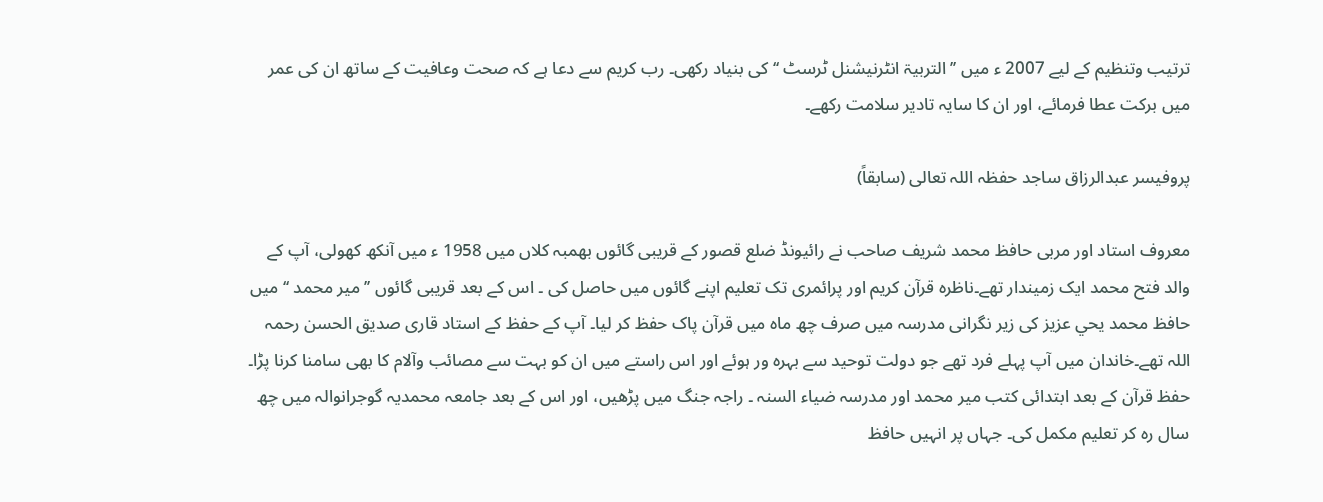ترتیب وتنظیم کے لیے 2007 ء میں ’’ التربیۃ انٹرنیشنل ٹرسٹ ‘‘ کی بنیاد رکھی۔ رب کریم سے دعا ہے کہ صحت وعافیت کے ساتھ ان کی عمر میں برکت عطا فرمائے، اور ان کا سایہ تادیر سلامت رکھے۔

پروفیسر عبدالرزاق ساجد حفظہ اللہ تعالی (سابقاً)

معروف استاد اور مربی حافظ محمد شریف صاحب نے رائیونڈ ضلع قصور کے قریبی گائوں بھمبہ کلاں میں 1958 ء میں آنکھ کھولی، آپ کے والد فتح محمد ایک زمیندار تھے۔ناظرہ قرآن کریم اور پرائمری تک تعلیم اپنے گائوں میں حاصل کی ۔ اس کے بعد قریبی گائوں ’’ میر محمد ‘‘ میں حافظ محمد یحي عزیز کی زیر نگرانی مدرسہ میں صرف چھ ماہ میں قرآن پاک حفظ کر لیا۔ آپ کے حفظ کے استاد قاری صدیق الحسن رحمہ اللہ تھے۔خاندان میں آپ پہلے فرد تھے جو دولت توحید سے بہرہ ور ہوئے اور اس راستے میں ان کو بہت سے مصائب وآلام کا بھی سامنا کرنا پڑا۔ حفظ قرآن کے بعد ابتدائی کتب میر محمد اور مدرسہ ضیاء السنہ ۔ راجہ جنگ میں پڑھیں، اور اس کے بعد جامعہ محمدیہ گوجرانوالہ میں چھ سال رہ کر تعلیم مکمل کی۔ جہاں پر انہیں حافظ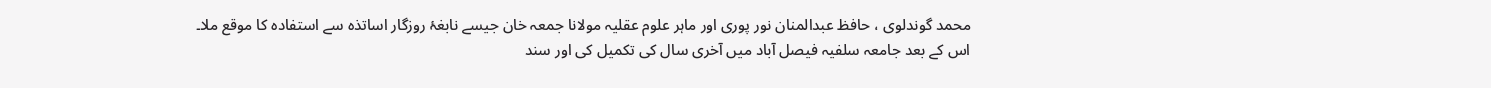محمد گوندلوی ، حافظ عبدالمنان نور پوری اور ماہر علوم عقلیہ مولانا جمعہ خان جیسے نابغۂ روزگار اساتذہ سے استفادہ کا موقع ملا۔ اس کے بعد جامعہ سلفیہ فیصل آباد میں آخری سال کی تکمیل کی اور سند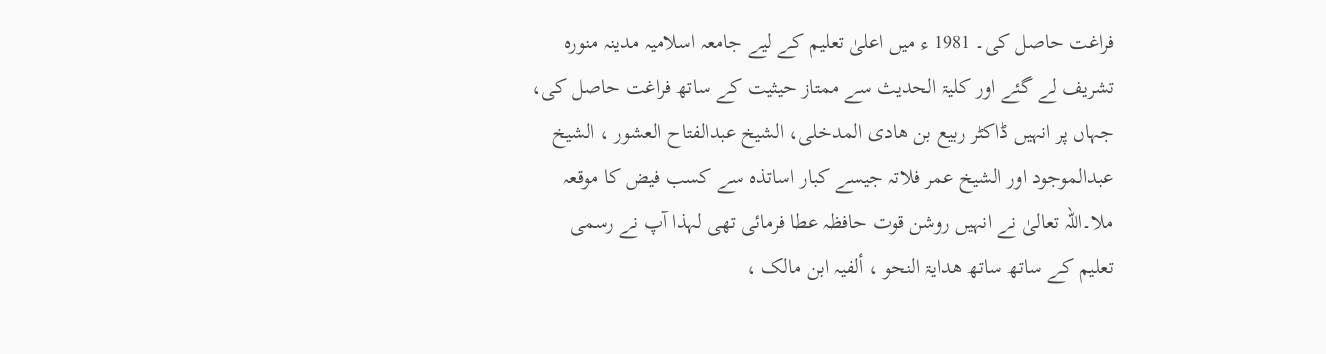فراغت حاصل کی۔ 1981 ء میں اعلیٰ تعلیم کے لیے جامعہ اسلامیہ مدینہ منورہ تشریف لے گئے اور کلیۃ الحدیث سے ممتاز حیثیت کے ساتھ فراغت حاصل کی، جہاں پر انہیں ڈاکٹر ربیع بن ھادی المدخلی، الشیخ عبدالفتاح العشور ، الشیخ عبدالموجود اور الشیخ عمر فلاتہ جیسے کبار اساتذہ سے کسب فیض کا موقعہ ملا۔اللہ تعالیٰ نے انہیں روشن قوت حافظہ عطا فرمائی تھی لہذا آپ نے رسمی تعلیم کے ساتھ ساتھ ھدایۃ النحو ، ألفیہ ابن مالک ،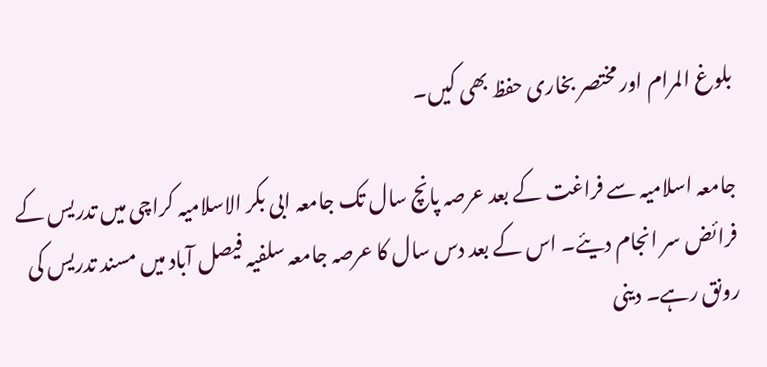بلوغ المرام اور مختصر بخاری حفظ بھی کیں۔

جامعہ اسلامیہ سے فراغت کے بعد عرصہ پانچ سال تک جامعہ ابی بکر الاسلامیہ کراچی میں تدریس کے فرائض سر انجام دیئے۔ اس کے بعد دس سال کا عرصہ جامعہ سلفیہ فیصل آباد میں مسند تدریس کی رونق رہے۔ دینی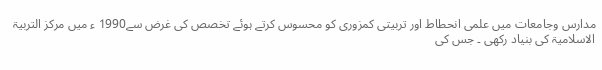مدارس وجامعات میں علمی انحطاط اور تربیتی کمزوری کو محسوس کرتے ہوئے تخصص کی غرض سے1990 ء میں مرکز التربیۃ الاسلامیۃ کی بنیاد رکھی ۔ جس کی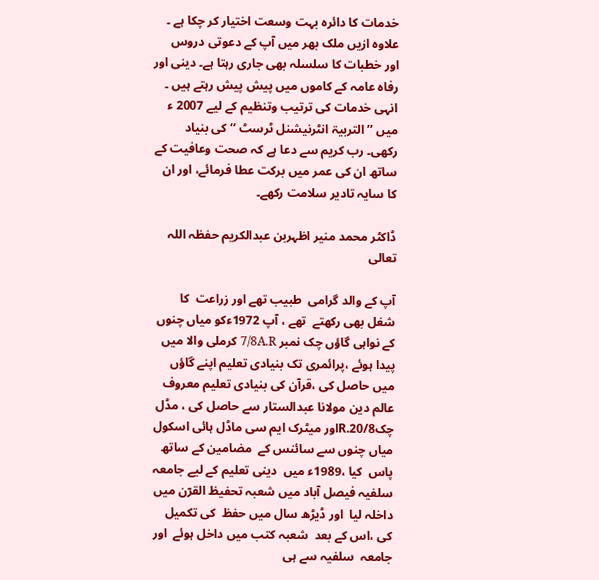خدمات کا دائرہ بہت وسعت اختیار کر چکا ہے ۔  علاوہ ازیں ملک بھر میں آپ کے دعوتی دروس اور خطبات کا سلسلہ بھی جاری رہتا ہے۔ دینی اور رفاہ عامہ کے کاموں میں پیش پیش رہتے ہیں ۔ انہی خدمات کی ترتیب وتنظیم کے لیے 2007 ء میں ’’ التربیۃ انٹرنیشنل ٹرسٹ ‘‘ کی بنیاد رکھی۔ رب کریم سے دعا ہے کہ صحت وعافیت کے ساتھ ان کی عمر میں برکت عطا فرمائے، اور ان کا سایہ تادیر سلامت رکھے۔

ڈاکٹر محمد منیر اظہربن عبدالکریم حفظہ اللہ تعالی

آپ کے والد گرامی  طبیب تھے اور زراعت  کا شغل بھی رکھتے  تھے ، آپ 1972ءکو میاں چنوں کے نواہی گاؤں چک نمبر 7/8A.R کرملی والا میں پیدا ہوئے ،پرائمری تک بنیادی تعلیم اپنے گاؤں میں حاصل کی ،قرآن کی بنیادی تعلیم معروف  عالم دین مولانا عبدالستار سے حاصل کی ، مڈل  چک20/8.Rاور میٹرک ایم سی ماڈل ہائی اسکول میاں چنوں سے سائنس کے  مضامین کے ساتھ پاس  کیا ،1989ء میں  دینی تعلیم کے لیے جامعہ سلفیہ فیصل آباد میں شعبہ تحفیظ القرٓن میں  داخلہ لیا  اور ڈیڑھ سال میں حفظ  کی تکمیل کی ،اس کے بعد  شعبہ کتب میں داخل ہوئے  اور جامعہ  سلفیہ سے ہی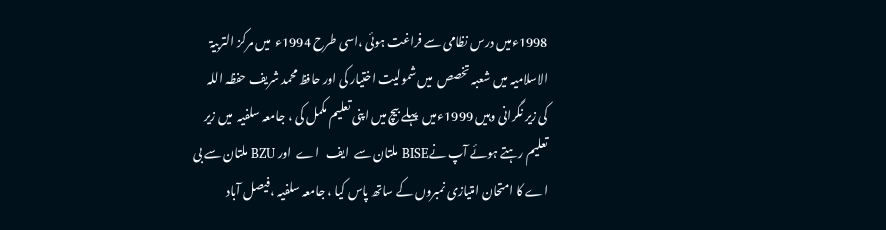1998ءمیں درس نظامی سے فراغت ہوئی ،اسی طرح 1994ء  میں مرکز التربیۃ الاسلامیہ میں شعبہ تخصص  میں شمولیت اختیار کی اور حافظ محمد شریف حفظہ اللہ  کی زیر نگرانی وہیں 1999ءمیں  پہلے بیچ میں اپنی تعلیم مکمل کی ، جامعہ سلفیہ  میں زیر تعلیم رہتے ہوئے آپ نےBISE ملتان سے  ایف   اے  اور BZU ملتان سے بی اے کا امتحان امتیازی نمبروں کے ساتھ پاس کیا ، جامعہ سلفیہ ،فیصل آباد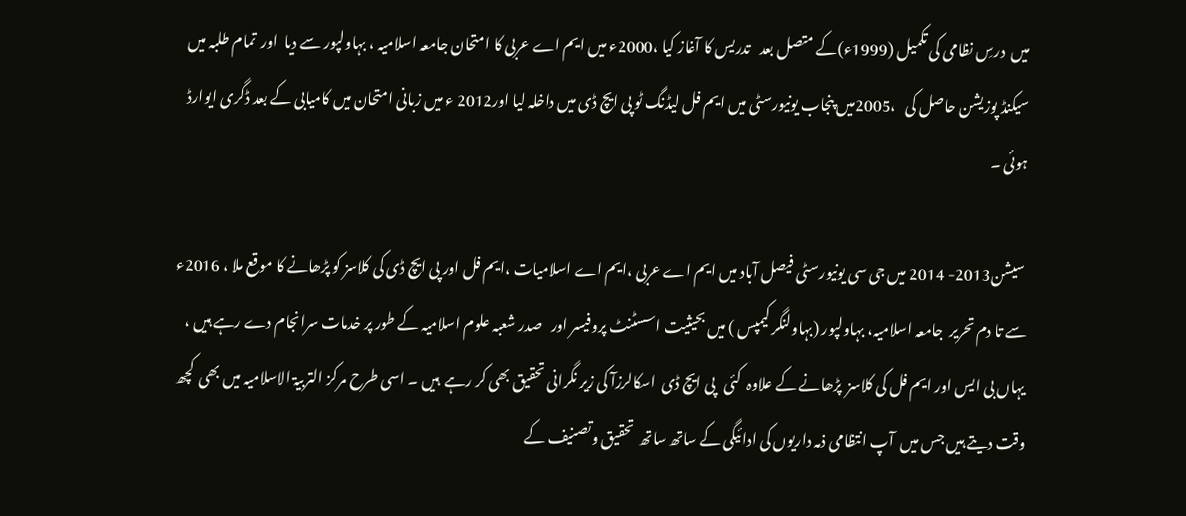میں  درسِ نظامی کی تکمیل (1999ء)کے متصل بعد   تدریس کا آغاز کیا ،2000ء میں ایم اے عربی کا امتحان جامعہ اسلامیہ ، بہاولپور سے دیا  اور  تمام طلبہ میں سیکنڈ پوزیشن حاصل کی   ،2005میں پنجاب یونیورسٹی میں ایم فل لیڈنگ ٹو پی ایچ ڈی میں داخلہ لیا اور2012 ء میں زبانی امتحان میں کامیابی کے بعد ڈگری ایوارڈ ہوئی ۔

 سیشن2013- 2014 میں جی سی یونیورسٹی فیصل آباد میں ایم اے عربی ،ایم اے اسلامیات ،ایم فل اور پی ایچ ڈی کی کلاسز کو پڑھانے کا موقع ملا ، 2016ء سے تا دم تحریر  جامعہ اسلامیہ، بہاولپور (بہاولنگر کیمپس ) میں بحیثیت اسسٹنٹ پروفیسر اور   صدر شعبہ علوم اسلامیہ کے طور پر خدمات سرانجام دے رہے ہیں ، یہاں بی ایس اور ایم فل کی کلاسز  پڑھانے کے علاوہ  کئی   پی ایچ ڈی  اسکالرزآ کی زیر نگرانی تحقیق بھی کر رہے  ہیں ۔ اسی طرح مرکز التربیۃ الاسلامیہ میں بھی  کچھ وقت دیتے ہیں جس میں  آپ انتظامی ذمہ داریوں کی ادائیگی کے ساتھ ساتھ  تحقیق وتصنیف کے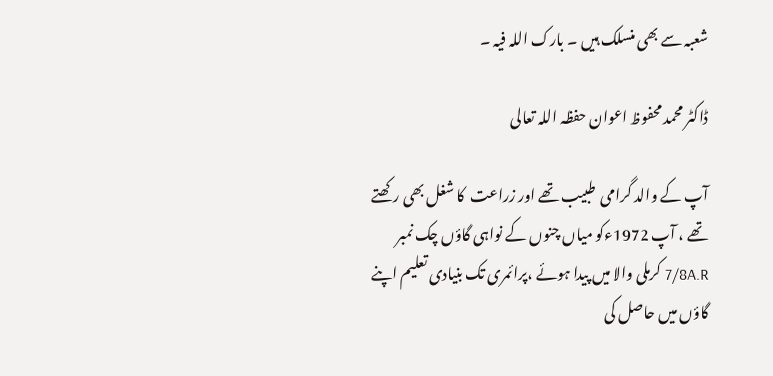شعبہ سے بھی منسلک ہیں ۔ بارک اللہ فیہ ۔

ڈاکٹر محمد محفوظ اعوان حفظہ اللہ تعالی

آپ کے والد گرامی  طبیب تھے اور زراعت  کا شغل بھی رکھتے  تھے ، آپ 1972ءکو میاں چنوں کے نواہی گاؤں چک نمبر 7/8A.R کرملی والا میں پیدا ہوئے ،پرائمری تک بنیادی تعلیم اپنے گاؤں میں حاصل کی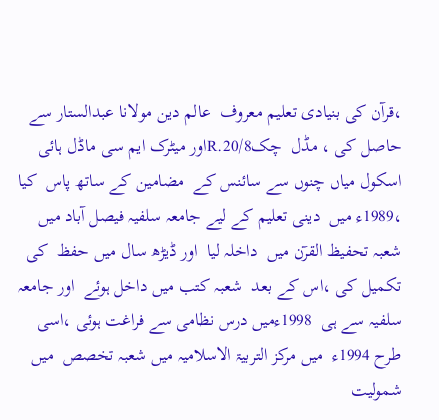،قرآن کی بنیادی تعلیم معروف  عالم دین مولانا عبدالستار سے حاصل کی ، مڈل  چک20/8.Rاور میٹرک ایم سی ماڈل ہائی اسکول میاں چنوں سے سائنس کے  مضامین کے ساتھ پاس  کیا ،1989ء میں  دینی تعلیم کے لیے جامعہ سلفیہ فیصل آباد میں شعبہ تحفیظ القرٓن میں  داخلہ لیا  اور ڈیڑھ سال میں حفظ  کی تکمیل کی ،اس کے بعد  شعبہ کتب میں داخل ہوئے  اور جامعہ  سلفیہ سے ہی  1998ءمیں درس نظامی سے فراغت ہوئی ،اسی طرح 1994ء  میں مرکز التربیۃ الاسلامیہ میں شعبہ تخصص  میں شمولیت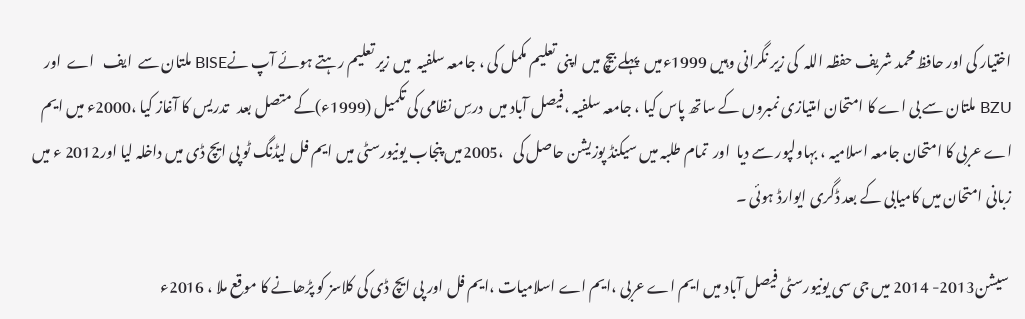اختیار کی اور حافظ محمد شریف حفظہ اللہ  کی زیر نگرانی وہیں 1999ءمیں  پہلے بیچ میں اپنی تعلیم مکمل کی ، جامعہ سلفیہ  میں زیر تعلیم رہتے ہوئے آپ نےBISE ملتان سے  ایف   اے  اور BZU ملتان سے بی اے کا امتحان امتیازی نمبروں کے ساتھ پاس کیا ، جامعہ سلفیہ ،فیصل آباد میں  درسِ نظامی کی تکمیل (1999ء)کے متصل بعد   تدریس کا آغاز کیا ،2000ء میں ایم اے عربی کا امتحان جامعہ اسلامیہ ، بہاولپور سے دیا  اور  تمام طلبہ میں سیکنڈ پوزیشن حاصل کی   ،2005میں پنجاب یونیورسٹی میں ایم فل لیڈنگ ٹو پی ایچ ڈی میں داخلہ لیا اور2012 ء میں زبانی امتحان میں کامیابی کے بعد ڈگری ایوارڈ ہوئی ۔

 سیشن2013- 2014 میں جی سی یونیورسٹی فیصل آباد میں ایم اے عربی ،ایم اے اسلامیات ،ایم فل اور پی ایچ ڈی کی کلاسز کو پڑھانے کا موقع ملا ، 2016ء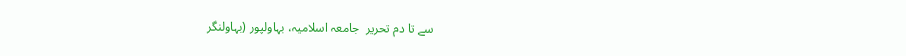سے تا دم تحریر  جامعہ اسلامیہ، بہاولپور (بہاولنگر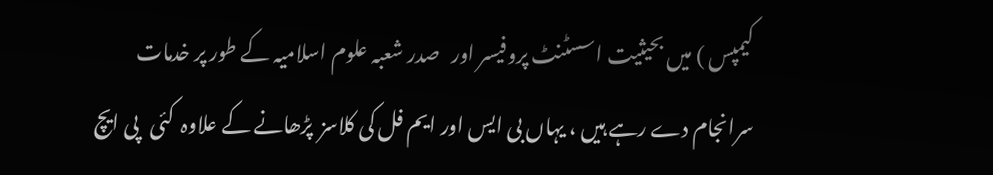کیمپس ) میں بحیثیت اسسٹنٹ پروفیسر اور   صدر شعبہ علوم اسلامیہ کے طور پر خدمات سرانجام دے رہے ہیں ، یہاں بی ایس اور ایم فل کی کلاسز  پڑھانے کے علاوہ  کئی   پی ایچ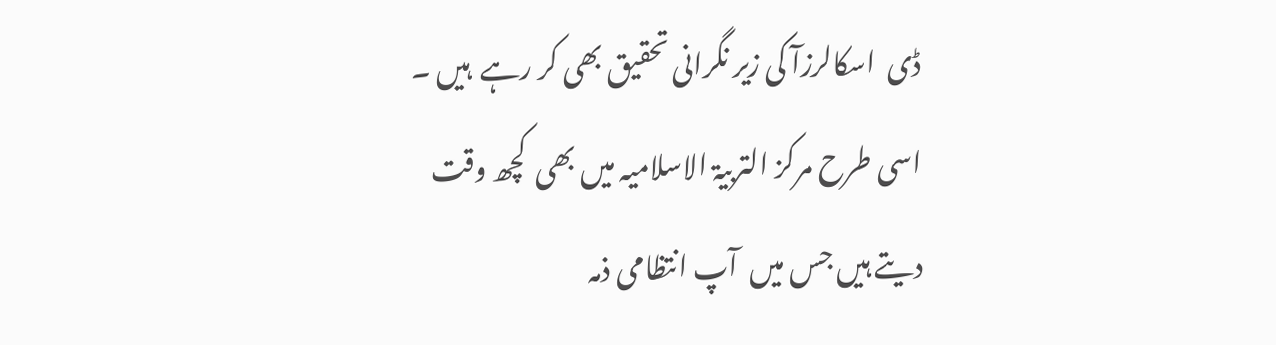ڈی  اسکالرزآ کی زیر نگرانی تحقیق بھی کر رہے  ہیں ۔ اسی طرح مرکز التربیۃ الاسلامیہ میں بھی  کچھ وقت دیتے ہیں جس میں  آپ انتظامی ذمہ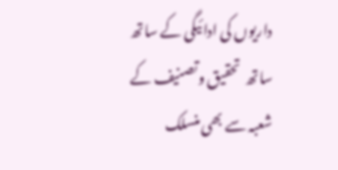داریوں کی ادائیگی کے ساتھ ساتھ  تحقیق وتصنیف کے شعبہ سے بھی منسلک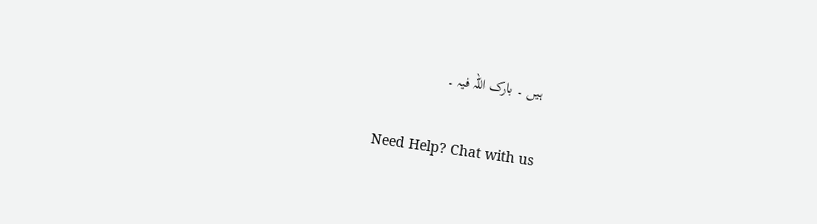ہیں ۔ بارک اللہ فیہ ۔

Need Help? Chat with us